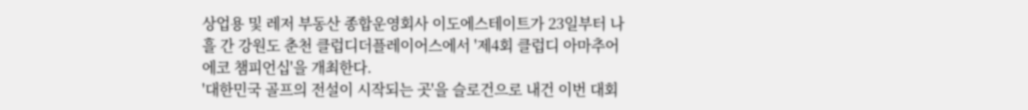상업용 및 레저 부동산 종합운영회사 이도에스테이트가 23일부터 나흘 간 강원도 춘천 클럽디더플레이어스에서 '제4회 클럽디 아마추어 에코 챔피언십'을 개최한다.
'대한민국 골프의 전설이 시작되는 곳'을 슬로건으로 내건 이번 대회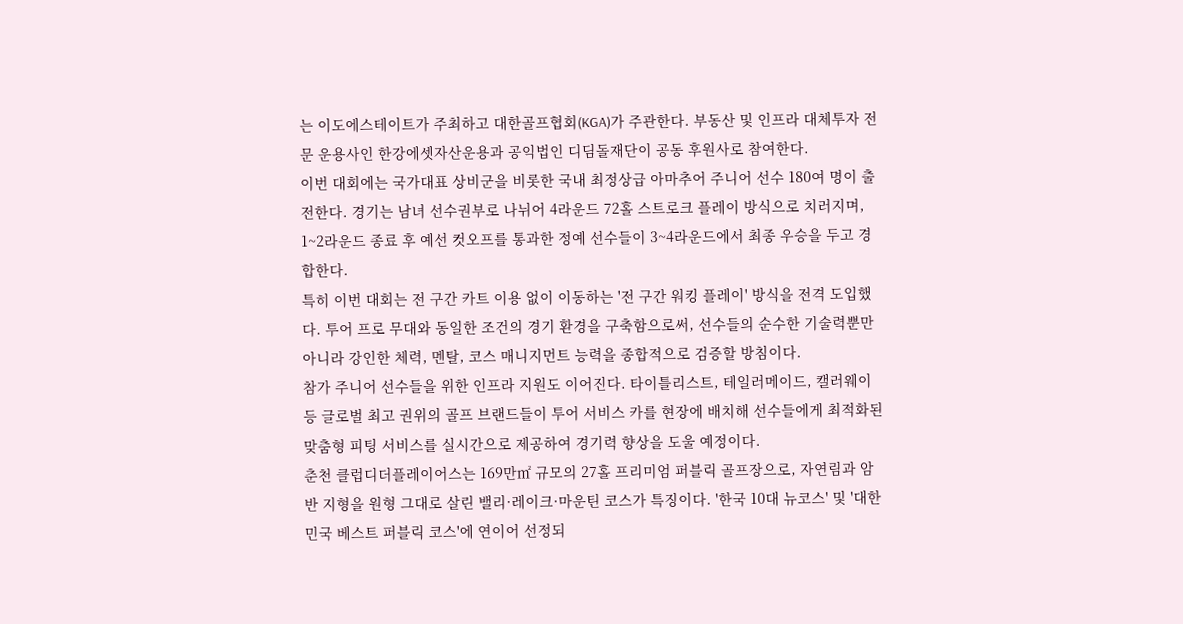는 이도에스테이트가 주최하고 대한골프협회(KGA)가 주관한다. 부동산 및 인프라 대체투자 전문 운용사인 한강에셋자산운용과 공익법인 디딤돌재단이 공동 후원사로 참여한다.
이번 대회에는 국가대표 상비군을 비롯한 국내 최정상급 아마추어 주니어 선수 180여 명이 출전한다. 경기는 남녀 선수권부로 나뉘어 4라운드 72홀 스트로크 플레이 방식으로 치러지며, 1~2라운드 종료 후 예선 컷오프를 통과한 정예 선수들이 3~4라운드에서 최종 우승을 두고 경합한다.
특히 이번 대회는 전 구간 카트 이용 없이 이동하는 '전 구간 워킹 플레이' 방식을 전격 도입했다. 투어 프로 무대와 동일한 조건의 경기 환경을 구축함으로써, 선수들의 순수한 기술력뿐만 아니라 강인한 체력, 멘탈, 코스 매니지먼트 능력을 종합적으로 검증할 방침이다.
참가 주니어 선수들을 위한 인프라 지원도 이어진다. 타이틀리스트, 테일러메이드, 캘러웨이 등 글로벌 최고 권위의 골프 브랜드들이 투어 서비스 카를 현장에 배치해 선수들에게 최적화된 맞춤형 피팅 서비스를 실시간으로 제공하여 경기력 향상을 도울 예정이다.
춘천 클럽디더플레이어스는 169만㎡ 규모의 27홀 프리미엄 퍼블릭 골프장으로, 자연림과 암반 지형을 원형 그대로 살린 밸리·레이크·마운틴 코스가 특징이다. '한국 10대 뉴코스' 및 '대한민국 베스트 퍼블릭 코스'에 연이어 선정되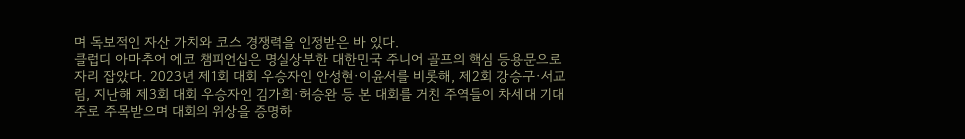며 독보적인 자산 가치와 코스 경쟁력을 인정받은 바 있다.
클럽디 아마추어 에코 챔피언십은 명실상부한 대한민국 주니어 골프의 핵심 등용문으로 자리 잡았다. 2023년 제1회 대회 우승자인 안성현·이윤서를 비롯해, 제2회 강승구·서교림, 지난해 제3회 대회 우승자인 김가희·허승완 등 본 대회를 거친 주역들이 차세대 기대주로 주목받으며 대회의 위상을 증명하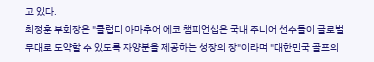고 있다.
최정훈 부회장은 "클럽디 아마추어 에코 챔피언십은 국내 주니어 선수들이 글로벌 무대로 도약할 수 있도록 자양분을 제공하는 성장의 장"이라며 "대한민국 골프의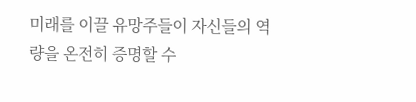미래를 이끌 유망주들이 자신들의 역량을 온전히 증명할 수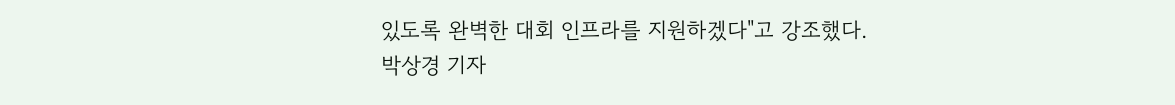있도록 완벽한 대회 인프라를 지원하겠다"고 강조했다.
박상경 기자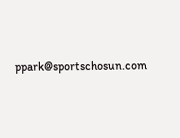ppark@sportschosun.com